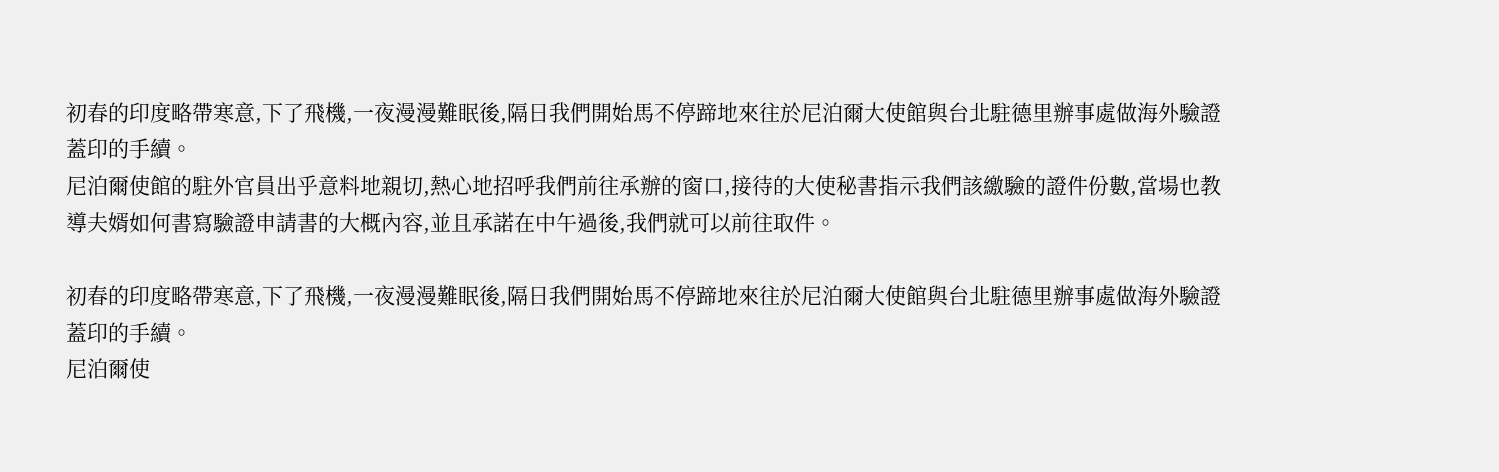初春的印度略帶寒意,下了飛機,一夜漫漫難眠後,隔日我們開始馬不停蹄地來往於尼泊爾大使館與台北駐德里辦事處做海外驗證蓋印的手續。
尼泊爾使館的駐外官員出乎意料地親切,熱心地招呼我們前往承辦的窗口,接待的大使秘書指示我們該繳驗的證件份數,當場也教導夫婿如何書寫驗證申請書的大概內容,並且承諾在中午過後,我們就可以前往取件。

初春的印度略帶寒意,下了飛機,一夜漫漫難眠後,隔日我們開始馬不停蹄地來往於尼泊爾大使館與台北駐德里辦事處做海外驗證蓋印的手續。
尼泊爾使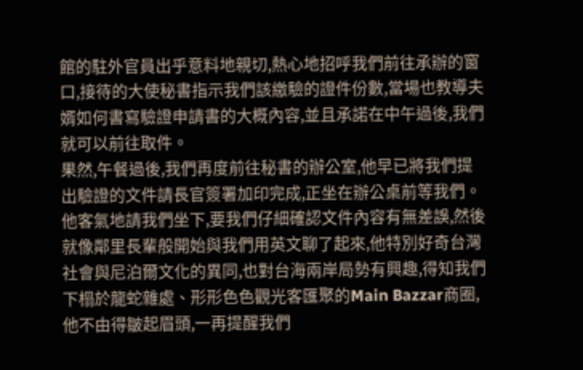館的駐外官員出乎意料地親切,熱心地招呼我們前往承辦的窗口,接待的大使秘書指示我們該繳驗的證件份數,當場也教導夫婿如何書寫驗證申請書的大概內容,並且承諾在中午過後,我們就可以前往取件。
果然,午餐過後,我們再度前往秘書的辦公室,他早已將我們提出驗證的文件請長官簽署加印完成,正坐在辦公桌前等我們。他客氣地請我們坐下,要我們仔細確認文件內容有無差誤,然後就像鄰里長輩般開始與我們用英文聊了起來,他特別好奇台灣社會與尼泊爾文化的異同,也對台海兩岸局勢有興趣,得知我們下榻於龍蛇雜處、形形色色觀光客匯聚的Main Bazzar商圈,他不由得皺起眉頭,一再提醒我們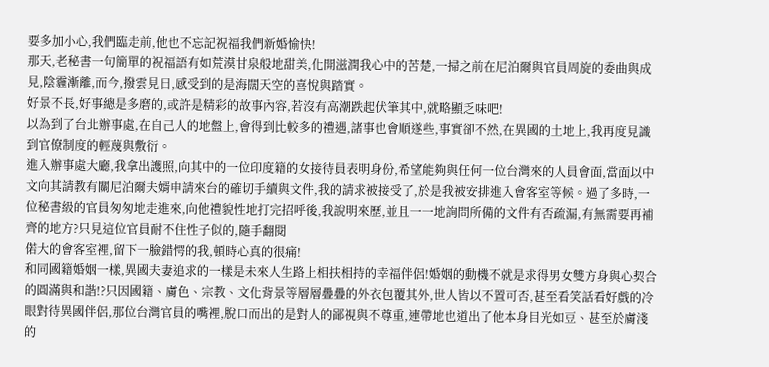要多加小心,我們臨走前,他也不忘記祝福我們新婚愉快!
那天,老秘書一句簡單的祝福語有如荒漠甘泉般地甜美,化開滋潤我心中的苦楚,一掃之前在尼泊爾與官員周旋的委曲與成見,陰霾漸離,而今,撥雲見日,感受到的是海闊天空的喜悅與踏實。
好景不長,好事總是多磨的,或許是精彩的故事內容,若沒有高潮跌起伏筆其中,就略顯乏味吧!
以為到了台北辦事處,在自己人的地盤上,會得到比較多的禮遇,諸事也會順遂些,事實卻不然,在異國的土地上,我再度見識到官僚制度的輕蔑與敷衍。
進入辦事處大廳,我拿出護照,向其中的一位印度籍的女接待員表明身份,希望能夠與任何一位台灣來的人員會面,當面以中文向其請教有關尼泊爾夫婿申請來台的確切手續與文件,我的請求被接受了,於是我被安排進入會客室等候。過了多時,一位秘書級的官員匆匆地走進來,向他禮貌性地打完招呼後,我說明來歷,並且一一地詢問所備的文件有否疏漏,有無需要再補齊的地方?只見這位官員耐不住性子似的,隨手翻閱
偌大的會客室裡,留下一臉錯愕的我,頓時心真的很痛!
和同國籍婚姻一樣,異國夫妻追求的一樣是未來人生路上相扶相持的幸福伴侶!婚姻的動機不就是求得男女雙方身與心契合的圓滿與和諧!?只因國籍、膚色、宗教、文化背景等層層疊疊的外衣包覆其外,世人皆以不置可否,甚至看笑話看好戲的冷眼對待異國伴侶,那位台灣官員的嘴裡,脫口而出的是對人的鄙視與不尊重,連帶地也道出了他本身目光如豆、甚至於膚淺的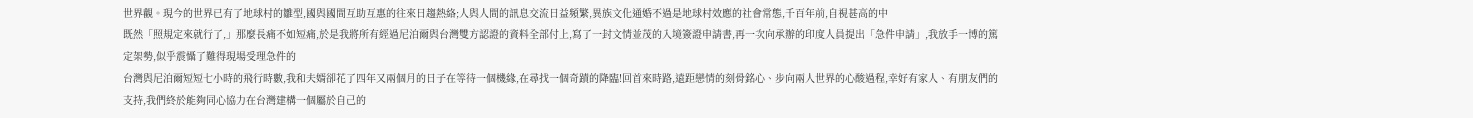世界觀。現今的世界已有了地球村的雛型,國與國間互助互惠的往來日趨熱絡;人與人間的訊息交流日益頻繁,異族文化通婚不過是地球村效應的社會常態,千百年前,自視甚高的中
既然「照規定來就行了,」那麼長痛不如短痛,於是我將所有經過尼泊爾與台灣雙方認證的資料全部付上,寫了一封文情並茂的入境簽證申請書,再一次向承辦的印度人員提出「急件申請」,我放手一博的篤定架勢,似乎震懾了難得現場受理急件的
台灣與尼泊爾短短七小時的飛行時數,我和夫婿卻花了四年又兩個月的日子在等待一個機緣,在尋找一個奇蹟的降臨!回首來時路,遠距戀情的刻骨銘心、步向兩人世界的心酸過程,幸好有家人、有朋友們的支持,我們終於能夠同心協力在台灣建構一個屬於自己的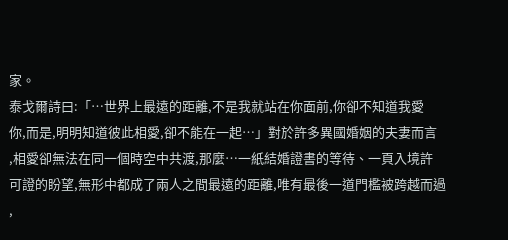家。
泰戈爾詩曰:「…世界上最遠的距離,不是我就站在你面前,你卻不知道我愛
你,而是,明明知道彼此相愛,卻不能在一起…」對於許多異國婚姻的夫妻而言
,相愛卻無法在同一個時空中共渡,那麼…一紙結婚證書的等待、一頁入境許
可證的盼望,無形中都成了兩人之間最遠的距離,唯有最後一道門檻被跨越而過
,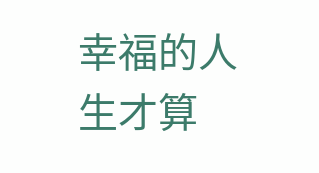幸福的人生才算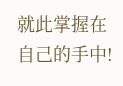就此掌握在自己的手中!